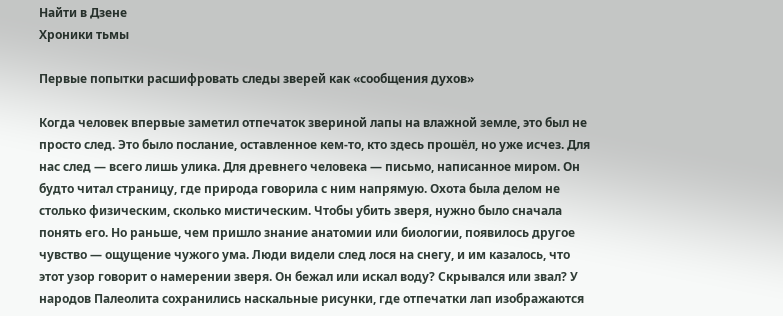Найти в Дзене
Хроники тьмы

Первые попытки расшифровать следы зверей как «сообщения духов»

Когда человек впервые заметил отпечаток звериной лапы на влажной земле, это был не просто след. Это было послание, оставленное кем-то, кто здесь прошёл, но уже исчез. Для нас след — всего лишь уликa. Для древнего человека — письмо, написанное миром. Он будто читал страницу, где природа говорила с ним напрямую. Охота была делом не столько физическим, сколько мистическим. Чтобы убить зверя, нужно было сначала понять его. Но раньше, чем пришло знание анатомии или биологии, появилось другое чувство — ощущение чужого ума. Люди видели след лося на снегу, и им казалось, что этот узор говорит о намерении зверя. Он бежал или искал воду? Скрывался или звал? У народов Палеолита сохранились наскальные рисунки, где отпечатки лап изображаются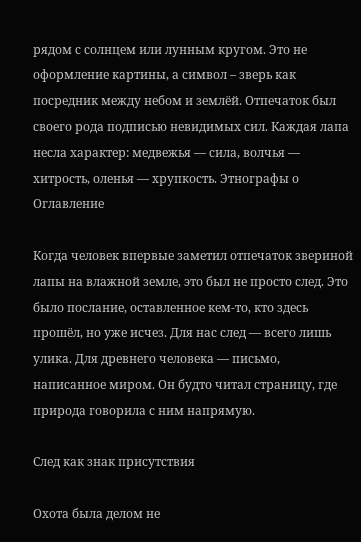рядом с солнцем или лунным кругом. Это не оформление картины, а символ – зверь как посредник между небом и землёй. Отпечаток был своего рода подписью невидимых сил. Каждая лапа несла характер: медвежья — сила, волчья — хитрость, оленья — хрупкость. Этнографы о
Оглавление

Когда человек впервые заметил отпечаток звериной лапы на влажной земле, это был не просто след. Это было послание, оставленное кем-то, кто здесь прошёл, но уже исчез. Для нас след — всего лишь уликa. Для древнего человека — письмо, написанное миром. Он будто читал страницу, где природа говорила с ним напрямую.

След как знак присутствия

Охота была делом не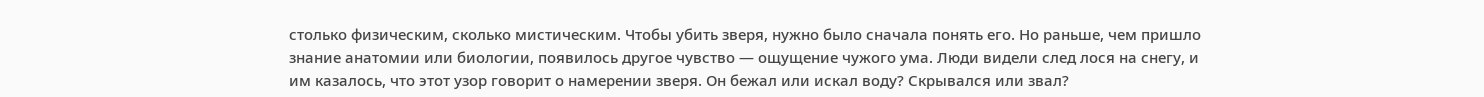столько физическим, сколько мистическим. Чтобы убить зверя, нужно было сначала понять его. Но раньше, чем пришло знание анатомии или биологии, появилось другое чувство — ощущение чужого ума. Люди видели след лося на снегу, и им казалось, что этот узор говорит о намерении зверя. Он бежал или искал воду? Скрывался или звал?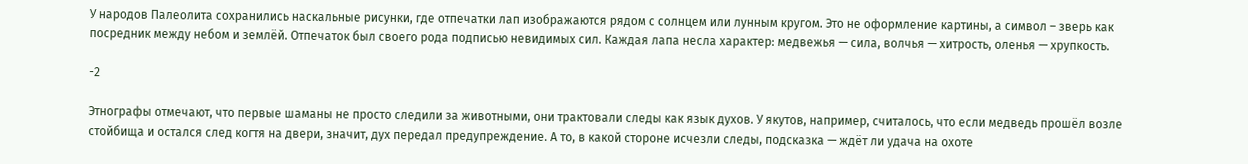У народов Палеолита сохранились наскальные рисунки, где отпечатки лап изображаются рядом с солнцем или лунным кругом. Это не оформление картины, а символ – зверь как посредник между небом и землёй. Отпечаток был своего рода подписью невидимых сил. Каждая лапа несла характер: медвежья — сила, волчья — хитрость, оленья — хрупкость.

-2

Этнографы отмечают, что первые шаманы не просто следили за животными, они трактовали следы как язык духов. У якутов, например, считалось, что если медведь прошёл возле стойбища и остался след когтя на двери, значит, дух передал предупреждение. А то, в какой стороне исчезли следы, подсказка — ждёт ли удача на охоте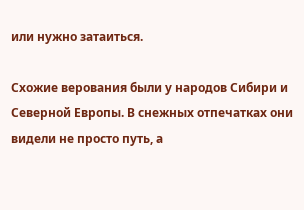или нужно затаиться.

Схожие верования были у народов Сибири и Северной Европы. В снежных отпечатках они видели не просто путь, а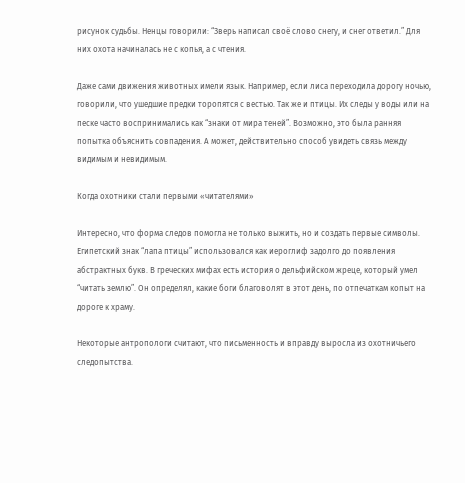рисунок судьбы. Ненцы говорили: “Зверь написал своё слово снегу, и снег ответил.” Для них охота начиналась не с копья, а с чтения.

Даже сами движения животных имели язык. Например, если лиса переходила дорогу ночью, говорили, что ушедшие предки торопятся с вестью. Так же и птицы. Их следы у воды или на песке часто воспринимались как “знаки от мира теней”. Возможно, это была ранняя попытка объяснить совпадения. А может, действительно способ увидеть связь между видимым и невидимым.

Когда охотники стали первыми «читателями»

Интересно, что форма следов помогла не только выжить, но и создать первые символы. Египетский знак “лапа птицы” использовался как иероглиф задолго до появления абстрактных букв. В греческих мифах есть история о дельфийском жреце, который умел “читать землю”. Он определял, какие боги благоволят в этот день, по отпечаткам копыт на дороге к храму.

Некоторые антропологи считают, что письменность и вправду выросла из охотничьего следопытства.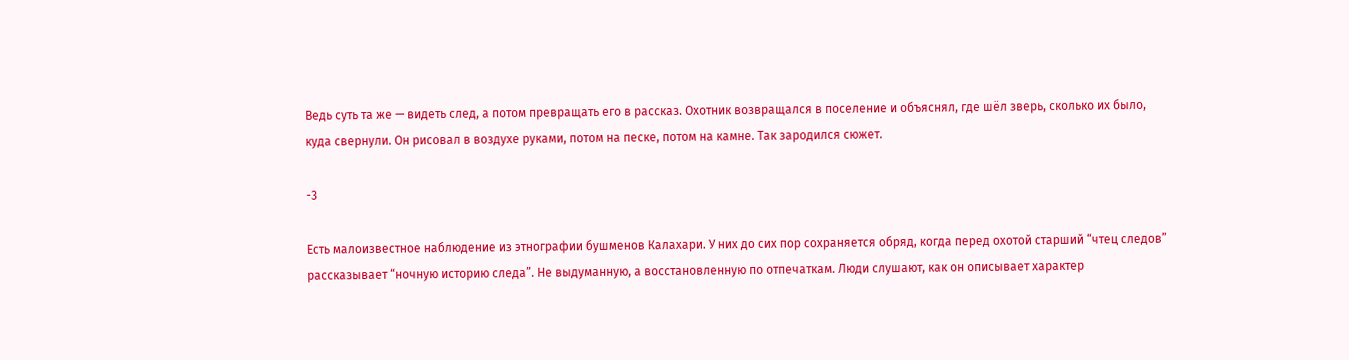Ведь суть та же — видеть след, а потом превращать его в рассказ. Охотник возвращался в поселение и объяснял, где шёл зверь, сколько их было, куда свернули. Он рисовал в воздухе руками, потом на песке, потом на камне. Так зародился сюжет.

-3

Есть малоизвестное наблюдение из этнографии бушменов Калахари. У них до сих пор сохраняется обряд, когда перед охотой старший “чтец следов” рассказывает “ночную историю следа”. Не выдуманную, а восстановленную по отпечаткам. Люди слушают, как он описывает характер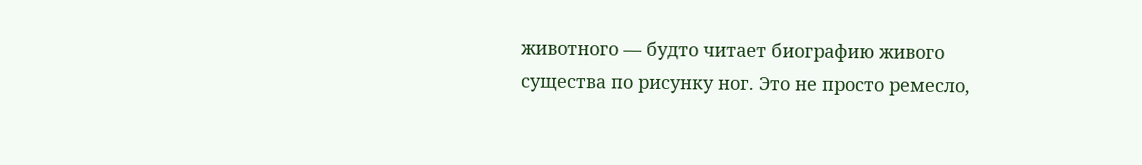животного — будто читает биографию живого существа по рисунку ног. Это не просто ремесло,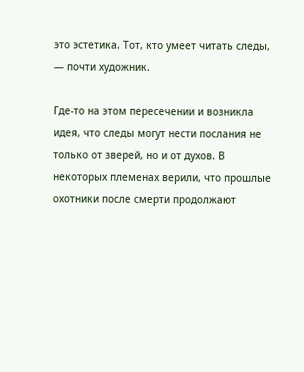это эстетика. Тот, кто умеет читать следы, — почти художник.

Где-то на этом пересечении и возникла идея, что следы могут нести послания не только от зверей, но и от духов. В некоторых племенах верили, что прошлые охотники после смерти продолжают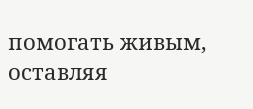помогать живым, оставляя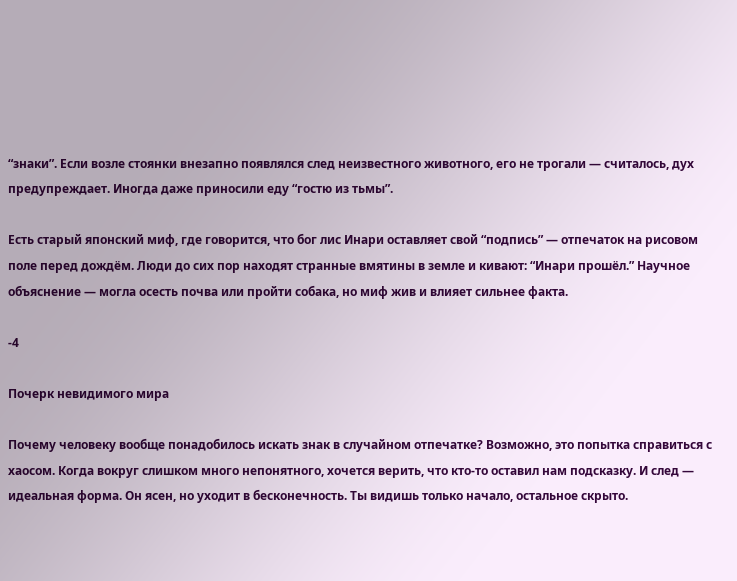“знаки”. Если возле стоянки внезапно появлялся след неизвестного животного, его не трогали — считалось, дух предупреждает. Иногда даже приносили еду “гостю из тьмы”.

Есть старый японский миф, где говорится, что бог лис Инари оставляет свой “подпись” — отпечаток на рисовом поле перед дождём. Люди до сих пор находят странные вмятины в земле и кивают: “Инари прошёл.” Научное объяснение — могла осесть почва или пройти собака, но миф жив и влияет сильнее факта.

-4

Почерк невидимого мира

Почему человеку вообще понадобилось искать знак в случайном отпечатке? Возможно, это попытка справиться с хаосом. Когда вокруг слишком много непонятного, хочется верить, что кто-то оставил нам подсказку. И след — идеальная форма. Он ясен, но уходит в бесконечность. Ты видишь только начало, остальное скрыто.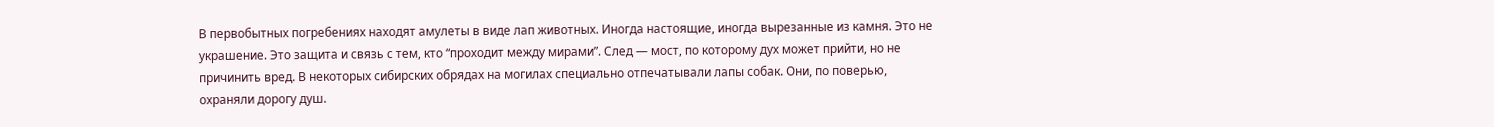В первобытных погребениях находят амулеты в виде лап животных. Иногда настоящие, иногда вырезанные из камня. Это не украшение. Это защита и связь с тем, кто “проходит между мирами”. След — мост, по которому дух может прийти, но не причинить вред. В некоторых сибирских обрядах на могилах специально отпечатывали лапы собак. Они, по поверью, охраняли дорогу душ.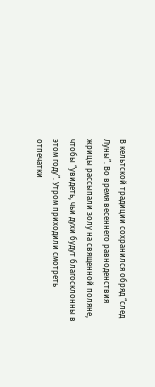В кельтской традиции сохранился обряд “след Луны”. Во время весеннего равноденствия жрицы рассыпали золу на священной поляне, чтобы “увидеть, чьи духи будут благосклонны в этом году”. Утром приходили смотреть отпечатки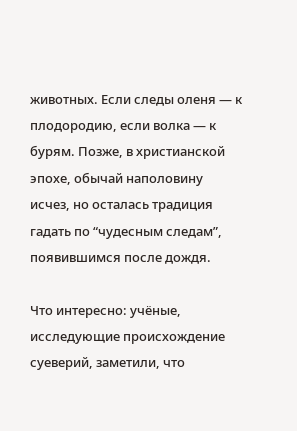животных. Если следы оленя — к плодородию, если волка — к бурям. Позже, в христианской эпохе, обычай наполовину исчез, но осталась традиция гадать по “чудесным следам”, появившимся после дождя.

Что интересно: учёные, исследующие происхождение суеверий, заметили, что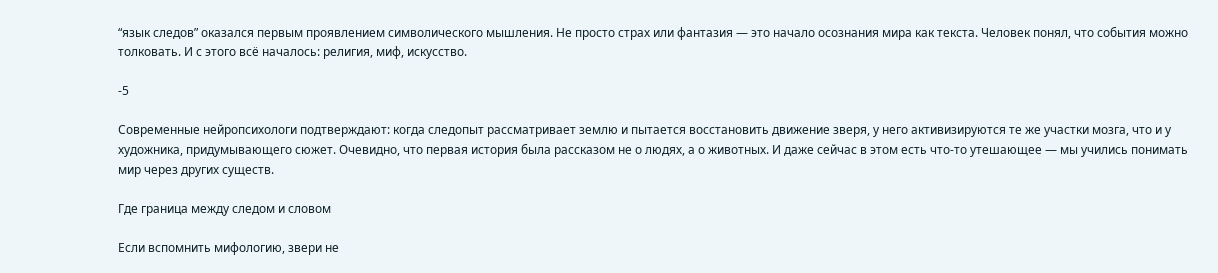“язык следов” оказался первым проявлением символического мышления. Не просто страх или фантазия — это начало осознания мира как текста. Человек понял, что события можно толковать. И с этого всё началось: религия, миф, искусство.

-5

Современные нейропсихологи подтверждают: когда следопыт рассматривает землю и пытается восстановить движение зверя, у него активизируются те же участки мозга, что и у художника, придумывающего сюжет. Очевидно, что первая история была рассказом не о людях, а о животных. И даже сейчас в этом есть что-то утешающее — мы учились понимать мир через других существ.

Где граница между следом и словом

Если вспомнить мифологию, звери не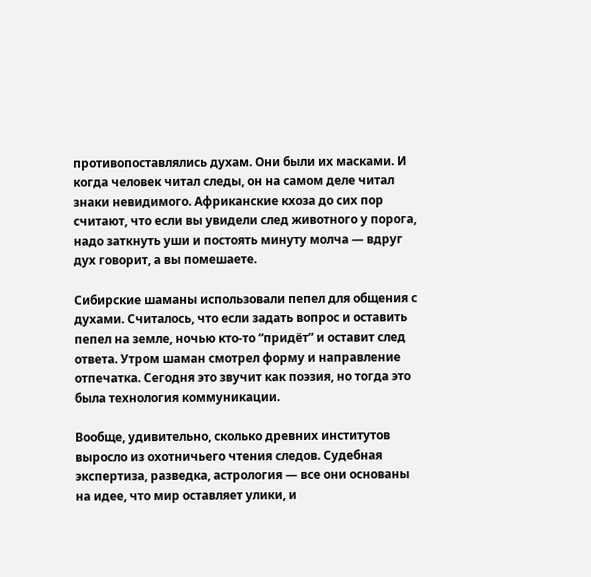противопоставлялись духам. Они были их масками. И когда человек читал следы, он на самом деле читал знаки невидимого. Африканские кхоза до сих пор считают, что если вы увидели след животного у порога, надо заткнуть уши и постоять минуту молча — вдруг дух говорит, а вы помешаете.

Сибирские шаманы использовали пепел для общения с духами. Считалось, что если задать вопрос и оставить пепел на земле, ночью кто-то “придёт” и оставит след ответа. Утром шаман смотрел форму и направление отпечатка. Сегодня это звучит как поэзия, но тогда это была технология коммуникации.

Вообще, удивительно, сколько древних институтов выросло из охотничьего чтения следов. Судебная экспертиза, разведка, астрология — все они основаны на идее, что мир оставляет улики, и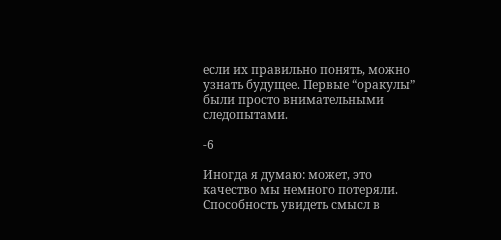если их правильно понять, можно узнать будущее. Первые “оракулы” были просто внимательными следопытами.

-6

Иногда я думаю: может, это качество мы немного потеряли. Способность увидеть смысл в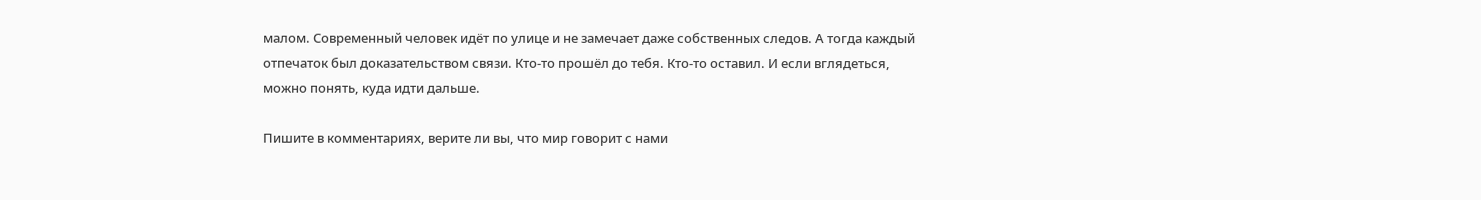малом. Современный человек идёт по улице и не замечает даже собственных следов. А тогда каждый отпечаток был доказательством связи. Кто-то прошёл до тебя. Кто-то оставил. И если вглядеться, можно понять, куда идти дальше.

Пишите в комментариях, верите ли вы, что мир говорит с нами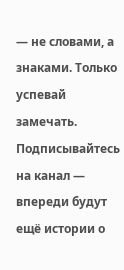— не словами, а знаками. Только успевай замечать. Подписывайтесь на канал — впереди будут ещё истории о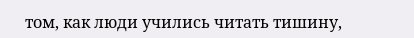том, как люди учились читать тишину,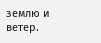землю и ветер.